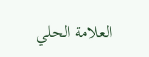العلامة الحلي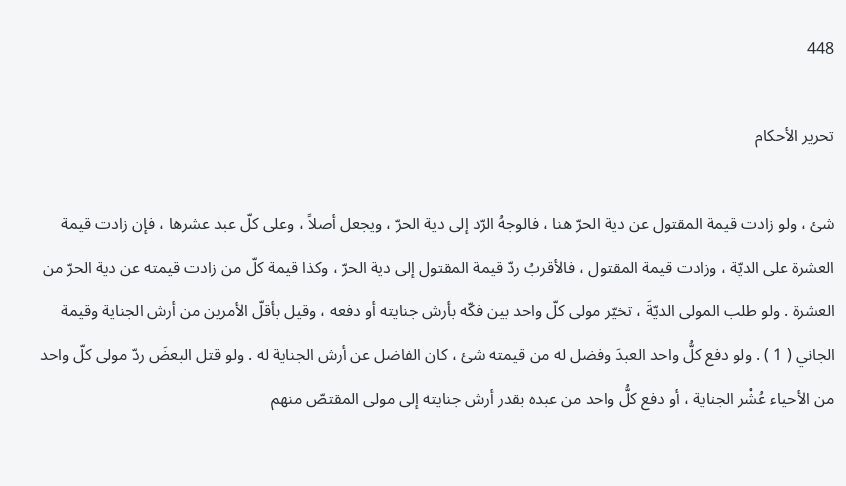448

تحرير الأحكام

شئ ، ولو زادت قيمة المقتول عن دية الحرّ هنا ، فالوجهُ الرّد إلى دية الحرّ ، ويجعل أصلاً ، وعلى كلّ عبد عشرها ، فإن زادت قيمة العشرة على الديّة ، وزادت قيمة المقتول ، فالأقربُ ردّ قيمة المقتول إلى دية الحرّ ، وكذا قيمة كلّ من زادت قيمته عن دية الحرّ من العشرة . ولو طلب المولى الديّةَ ، تخيّر مولى كلّ واحد بين فكّه بأرش جنايته أو دفعه ، وقيل بأقلّ الأمرين من أرش الجناية وقيمة الجاني ( 1 ) . ولو دفع كلُّ واحد العبدَ وفضل له من قيمته شئ ، كان الفاضل عن أرش الجناية له . ولو قتل البعضَ ردّ مولى كلّ واحد من الأحياء عُشْر الجناية ، أو دفع كلُّ واحد من عبده بقدر أرش جنايته إلى مولى المقتصّ منهم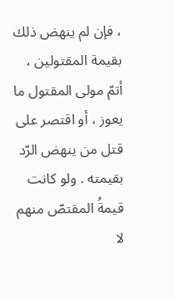، فإن لم ينهض ذلك بقيمة المقتولين ، أتمّ مولى المقتول ما يعوز ، أو اقتصر على قتل من ينهض الرّد بقيمته . ولو كانت قيمةُ المقتصّ منهم لا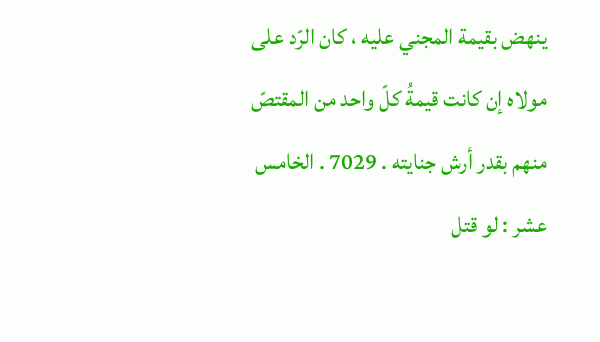ينهض بقيمة المجني عليه ، كان الرّد على مولاه إن كانت قيمةُ كلّ واحد من المقتصّ منهم بقدر أرش جنايته . 7029 . الخامس عشر : لو قتل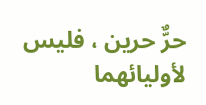حرٌّ حرين ، فليس لأوليائهما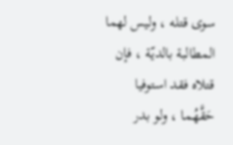سوى قتله ، وليس لهما المطالبة بالديّة ، فإن قتلاه فقد استوفيا حَقَّهُما ، ولو بدر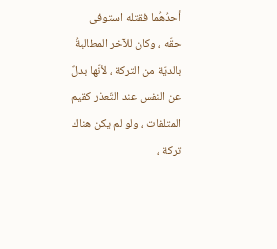أحدُهُما فقتله استوفى حقّه ، وكان للآخر المطالبةُ بالديّة من التركة ، لأنّها بدلٌ عن النفس عند التّعذر كقيم المتلفات ، ولو لم يكن هناك تركة ،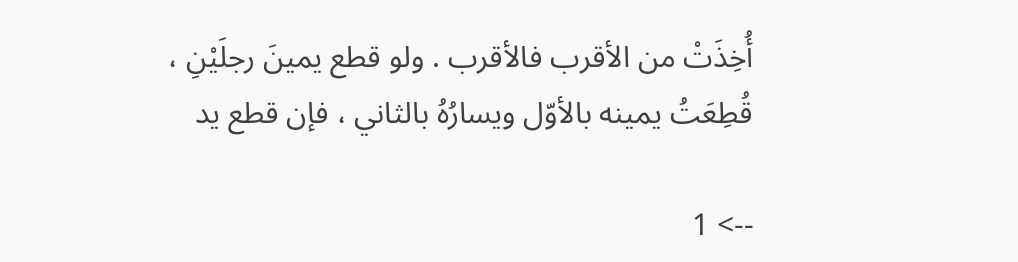أُخِذَتْ من الأقرب فالأقرب . ولو قطع يمينَ رجلَيْنِ ، قُطِعَتُ يمينه بالأوّل ويسارُهُ بالثاني ، فإن قطع يد

--> 1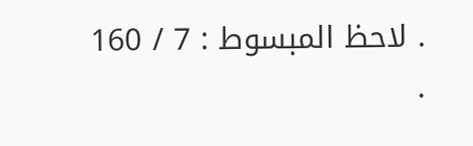. لاحظ المبسوط : 7 / 160 .